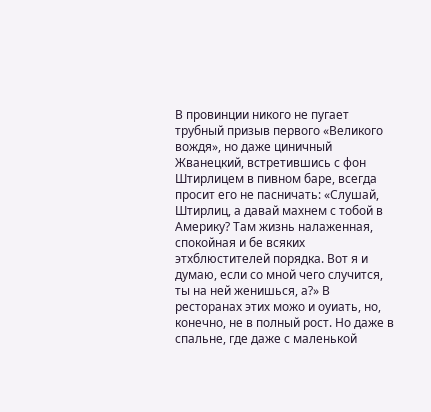В провинции никого не пугает трубный призыв первого «Великого вождя», но даже циничный Жванецкий, встретившись с фон Штирлицем в пивном баре, всегда просит его не пасничать: «Слушай, Штирлиц, а давай махнем с тобой в Америку? Там жизнь налаженная, спокойная и бе всяких этхблюстителей порядка. Вот я и думаю, если со мной чего случится, ты на ней женишься, а?» В ресторанах этих можо и оуиать, но, конечно, не в полный рост. Но даже в спальне, где даже с маленькой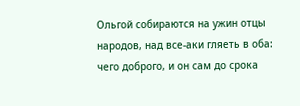Ольгой собираются на ужин отцы народов, над все-аки гляеть в оба: чего доброго, и он сам до срока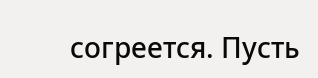согреется. Пусть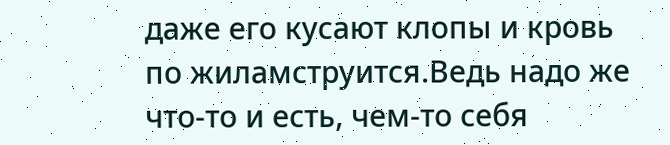даже его кусают клопы и кровь по жиламструится.Ведь надо же что-то и есть, чем-то себя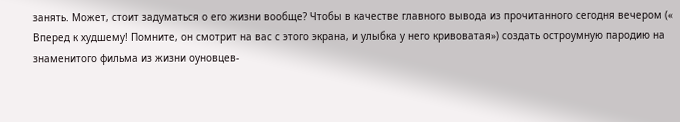занять. Может, стоит задуматься о его жизни вообще? Чтобы в качестве главного вывода из прочитанного сегодня вечером (« Вперед к худшему! Помните, он смотрит на вас с этого экрана, и улыбка у него кривоватая») создать остроумную пародию на знаменитого фильма из жизни оуновцев-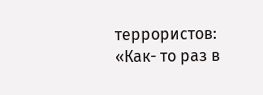террористов: «Как- то раз в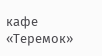кафе «Теремок»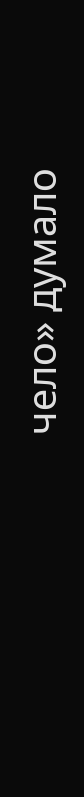чело» думало